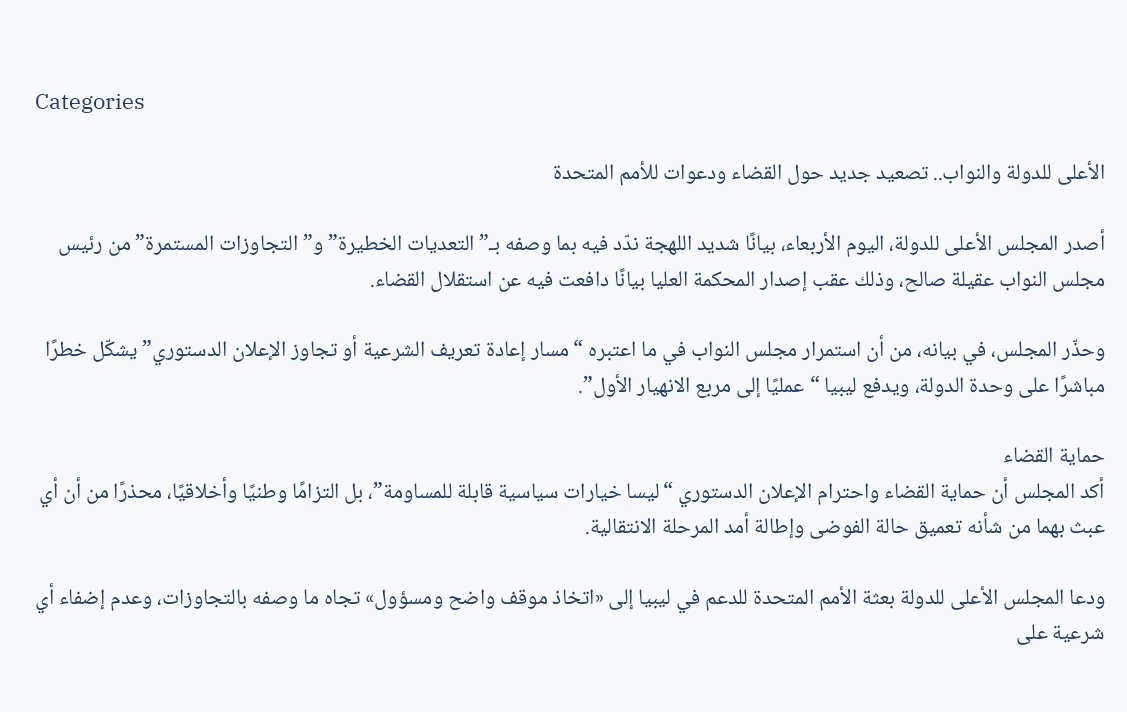Categories

الأعلى للدولة والنواب.. تصعيد جديد حول القضاء ودعوات للأمم المتحدة

أصدر المجلس الأعلى للدولة، اليوم الأربعاء، بيانًا شديد اللهجة ندّد فيه بما وصفه بـ”التعديات الخطيرة” و”التجاوزات المستمرة” من رئيس مجلس النواب عقيلة صالح، وذلك عقب إصدار المحكمة العليا بيانًا دافعت فيه عن استقلال القضاء.

وحذّر المجلس، في بيانه، من أن استمرار مجلس النواب في ما اعتبره “مسار إعادة تعريف الشرعية أو تجاوز الإعلان الدستوري” يشكّل خطرًا مباشرًا على وحدة الدولة، ويدفع ليبيا “عمليًا إلى مربع الانهيار الأول”.

حماية القضاء
أكد المجلس أن حماية القضاء واحترام الإعلان الدستوري “ليسا خيارات سياسية قابلة للمساومة”، بل التزامًا وطنيًا وأخلاقيًا، محذرًا من أن أي عبث بهما من شأنه تعميق حالة الفوضى وإطالة أمد المرحلة الانتقالية.

ودعا المجلس الأعلى للدولة بعثة الأمم المتحدة للدعم في ليبيا إلى «اتخاذ موقف واضح ومسؤول» تجاه ما وصفه بالتجاوزات، وعدم إضفاء أي شرعية على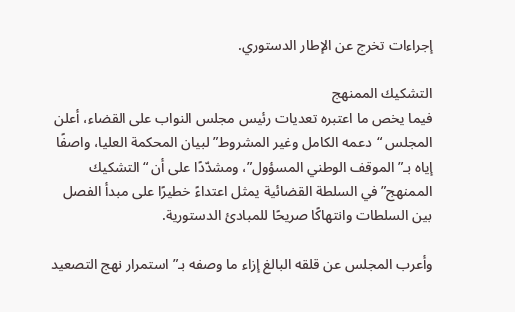إجراءات تخرج عن الإطار الدستوري.

التشكيك الممنهج
فيما يخص ما اعتبره تعديات رئيس مجلس النواب على القضاء، أعلن المجلس “دعمه الكامل وغير المشروط” لبيان المحكمة العليا، واصفًا إياه بـ”الموقف الوطني المسؤول”، ومشدّدًا على أن “التشكيك الممنهج” في السلطة القضائية يمثل اعتداءً خطيرًا على مبدأ الفصل بين السلطات وانتهاكًا صريحًا للمبادئ الدستورية.

وأعرب المجلس عن قلقه البالغ إزاء ما وصفه بـ”استمرار نهج التصعيد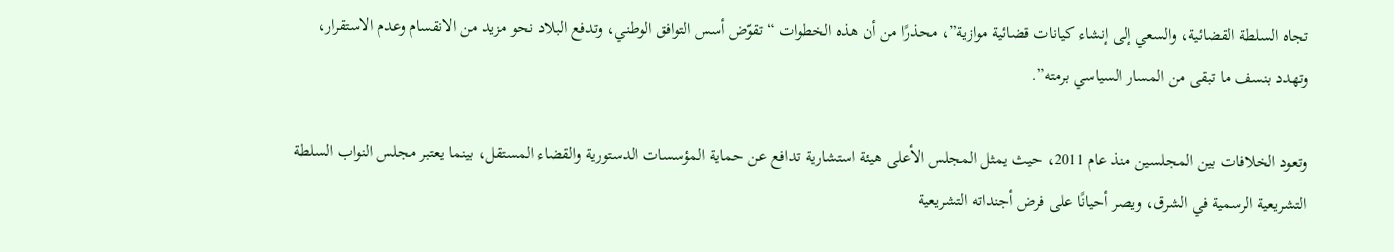تجاه السلطة القضائية، والسعي إلى إنشاء كيانات قضائية موازية”، محذرًا من أن هذه الخطوات “تقوّض أسس التوافق الوطني، وتدفع البلاد نحو مزيد من الانقسام وعدم الاستقرار، وتهدد بنسف ما تبقى من المسار السياسي برمته”.

وتعود الخلافات بين المجلسين منذ عام 2011، حيث يمثل المجلس الأعلى هيئة استشارية تدافع عن حماية المؤسسات الدستورية والقضاء المستقل، بينما يعتبر مجلس النواب السلطة التشريعية الرسمية في الشرق، ويصر أحيانًا على فرض أجنداته التشريعية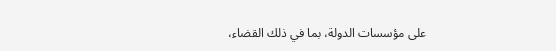على مؤسسات الدولة، بما في ذلك القضاء،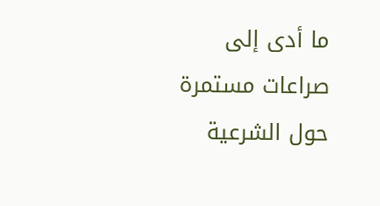ما أدى إلى صراعات مستمرة حول الشرعية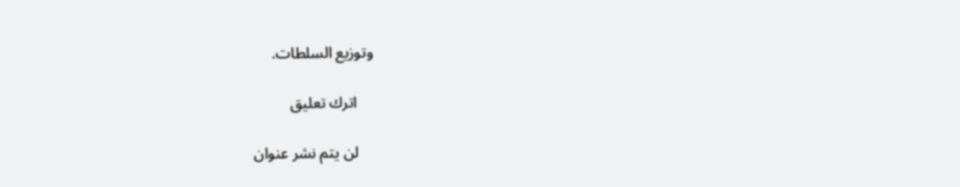وتوزيع السلطات.

    اترك تعليق

    لن يتم نشر عنوان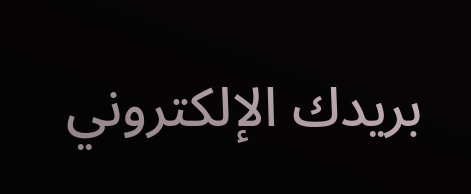بريدك الإلكتروني